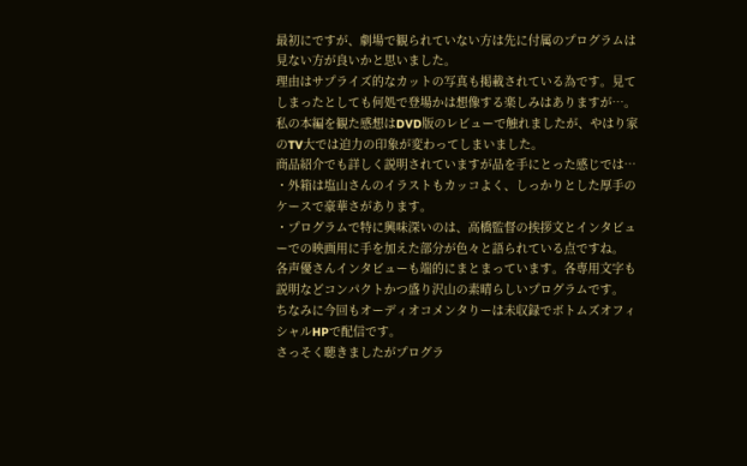最初にですが、劇場で観られていない方は先に付属のプログラムは見ない方が良いかと思いました。
理由はサプライズ的なカットの写真も掲載されている為です。見てしまったとしても何処で登場かは想像する楽しみはありますが…。
私の本編を観た感想はDVD版のレビューで触れましたが、やはり家のTV大では迫力の印象が変わってしまいました。
商品紹介でも詳しく説明されていますが品を手にとった感じでは…
・外箱は塩山さんのイラストもカッコよく、しっかりとした厚手のケースで豪華さがあります。
・プログラムで特に興味深いのは、高橋監督の挨拶文とインタビューでの映画用に手を加えた部分が色々と語られている点ですね。
各声優さんインタビューも端的にまとまっています。各専用文字も説明などコンパクトかつ盛り沢山の素晴らしいプログラムです。
ちなみに今回もオーディオコメンタりーは未収録でボトムズオフィシャルHPで配信です。
さっそく聴きましたがプログラ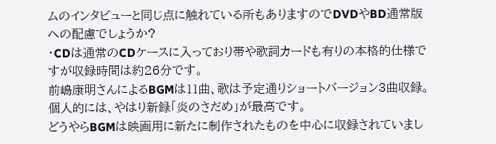ムのインタビューと同じ点に触れている所もありますのでDVDやBD通常版への配慮でしょうか?
・CDは通常のCDケースに入っており帯や歌詞カードも有りの本格的仕様ですが収録時間は約26分です。
前嶋康明さんによるBGMは11曲、歌は予定通りショートバージョン3曲収録。個人的には、やはり新録「炎のさだめ」が最高です。
どうやらBGMは映画用に新たに制作されたものを中心に収録されていまし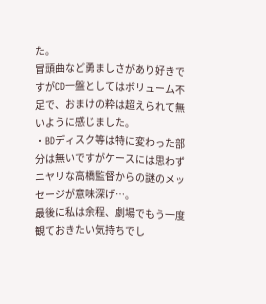た。
冒頭曲など勇ましさがあり好きですがCD一盤としてはボリューム不足で、おまけの粋は超えられて無いように感じました。
・BDディスク等は特に変わった部分は無いですがケースには思わずニヤリな高橋監督からの謎のメッセージが意味深げ…。
最後に私は余程、劇場でもう一度観ておきたい気持ちでし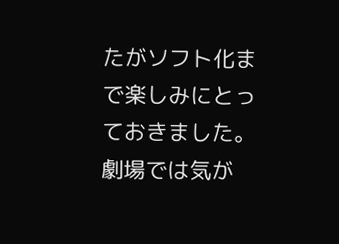たがソフト化まで楽しみにとっておきました。
劇場では気が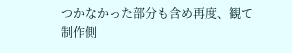つかなかった部分も含め再度、観て制作側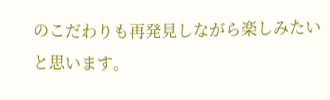のこだわりも再発見しながら楽しみたいと思います。